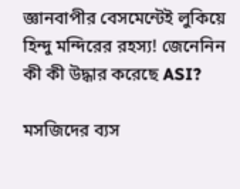জ্ঞানবাপীর বেসমেন্টেই লুকিয়ে হিন্দু মন্দিরের রহস্য! জেনেনিন কী কী উদ্ধার করেছে ASI?

মসজিদের ব্যস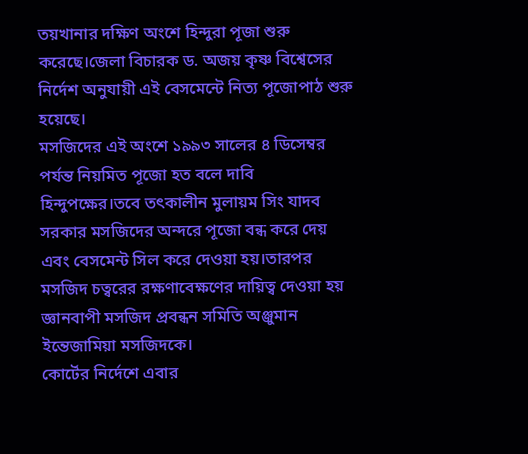তয়খানার দক্ষিণ অংশে হিন্দুরা পূজা শুরু করেছে।জেলা বিচারক ড. অজয় কৃষ্ণ বিশ্বেসের নির্দেশ অনুযায়ী এই বেসমেন্টে নিত্য পূজোপাঠ শুরু হয়েছে।
মসজিদের এই অংশে ১৯৯৩ সালের ৪ ডিসেম্বর পর্যন্ত নিয়মিত পূজো হত বলে দাবি হিন্দুপক্ষের।তবে তৎকালীন মুলায়ম সিং যাদব সরকার মসজিদের অন্দরে পূজো বন্ধ করে দেয় এবং বেসমেন্ট সিল করে দেওয়া হয়।তারপর মসজিদ চত্বরের রক্ষণাবেক্ষণের দায়িত্ব দেওয়া হয় জ্ঞানবাপী মসজিদ প্রবন্ধন সমিতি অঞ্জুমান ইন্তেজামিয়া মসজিদকে।
কোর্টের নির্দেশে এবার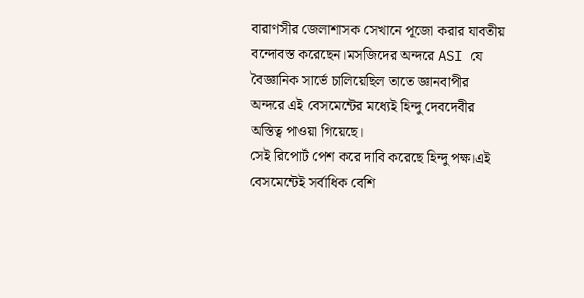বারাণসীর জেলাশাসক সেখানে পূজো করার যাবতীয় বন্দোবস্ত করেছেন।মসজিদের অন্দরে ASI যে বৈজ্ঞানিক সার্ভে চালিয়েছিল তাতে জ্ঞানবাপীর অন্দরে এই বেসমেন্টের মধ্যেই হিন্দু দেবদেবীর অস্তিত্ব পাওয়া গিয়েছে।
সেই রিপোর্ট পেশ করে দাবি করেছে হিন্দু পক্ষ।এই বেসমেন্টেই সর্বাধিক বেশি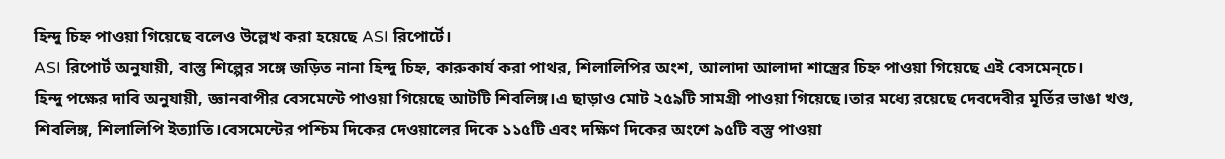হিন্দু চিহ্ন পাওয়া গিয়েছে বলেও উল্লেখ করা হয়েছে ASI রিপোর্টে।
ASI রিপোর্ট অনুযায়ী, বাস্তু শিল্পের সঙ্গে জড়িত নানা হিন্দু চিহ্ন, কারুকার্য করা পাথর, শিলালিপির অংশ, আলাদা আলাদা শাস্ত্রের চিহ্ন পাওয়া গিয়েছে এই বেসমেন্চে।
হিন্দু পক্ষের দাবি অনুযায়ী, জ্ঞানবাপীর বেসমেন্টে পাওয়া গিয়েছে আটটি শিবলিঙ্গ।এ ছাড়াও মোট ২৫৯টি সামগ্রী পাওয়া গিয়েছে।তার মধ্যে রয়েছে দেবদেবীর মূর্তির ভাঙা খণ্ড, শিবলিঙ্গ, শিলালিপি ইত্যাতি।বেসমেন্টের পশ্চিম দিকের দেওয়ালের দিকে ১১৫টি এবং দক্ষিণ দিকের অংশে ৯৫টি বস্তু পাওয়া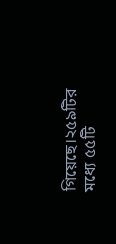গিয়েছে।২৫৯টির মধ্যে ৫৫টি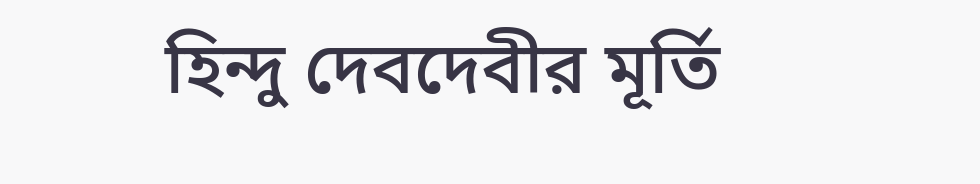হিন্দু দেবদেবীর মূর্তি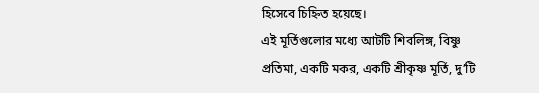হিসেবে চিহ্নিত হয়েছে।
এই মূর্তিগুলোর মধ্যে আটটি শিবলিঙ্গ, বিষ্ণু প্রতিমা, একটি মকর, একটি শ্রীকৃষ্ণ মূর্তি, দু’টি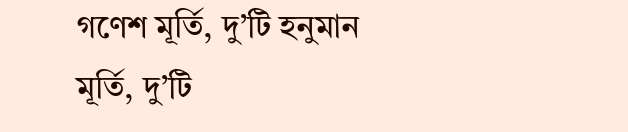গণেশ মূর্তি, দু’টি হনুমান মূর্তি, দু’টি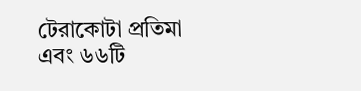টেরাকোটা প্রতিমা এবং ৬৬টি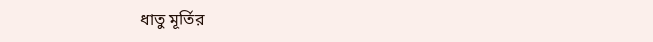ধাতু মূর্তির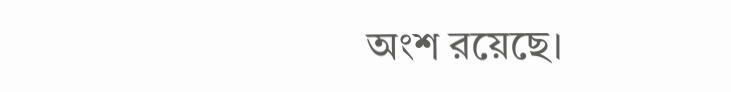অংশ রয়েছে।